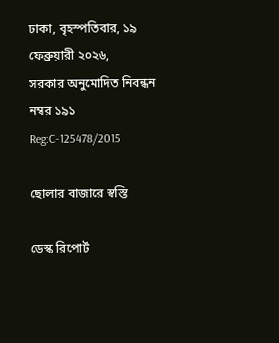ঢাকা, বৃহস্পতিবার, ১৯ ফেব্রুয়ারী ২০২৬,
সরকার অনুমোদিত নিবন্ধন নম্বর ১৯১
Reg:C-125478/2015

ছোলার বাজারে স্বস্তি

ডেস্ক রিপোর্ট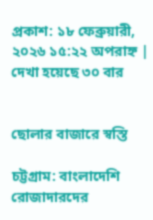প্রকাশ: ১৮ ফেব্রুয়ারী, ২০২৬ ১৫:২২ অপরাহ্ন | দেখা হয়েছে ৩০ বার


ছোলার বাজারে স্বস্তি

চট্টগ্রাম: বাংলাদেশি রোজাদারদের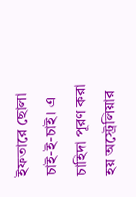ইফতারে ছোলা চাই-ই-চাই। এ চাহিদা পূরণ করা হয় অস্ট্রেলিয়ার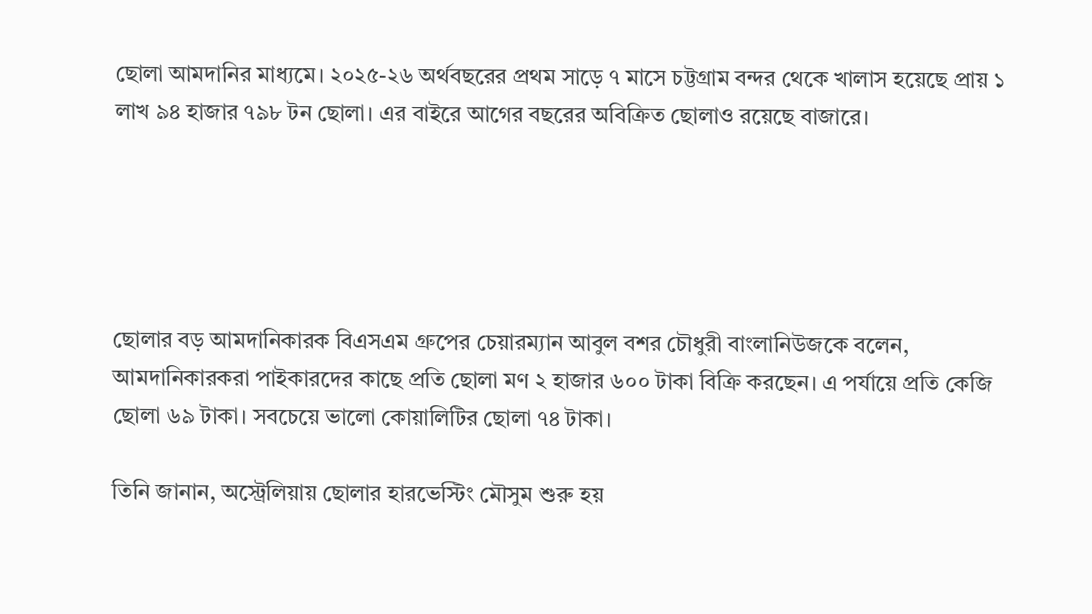ছোলা আমদানির মাধ্যমে। ২০২৫-২৬ অর্থবছরের প্রথম সাড়ে ৭ মাসে চট্টগ্রাম বন্দর থেকে খালাস হয়েছে প্রায় ১ লাখ ৯৪ হাজার ৭৯৮ টন ছোলা। এর বাইরে আগের বছরের অবিক্রিত ছোলাও রয়েছে বাজারে।





ছোলার বড় আমদানিকারক বিএসএম গ্রুপের চেয়ারম্যান আবুল বশর চৌধুরী বাংলানিউজকে বলেন, আমদানিকারকরা পাইকারদের কাছে প্রতি ছোলা মণ ২ হাজার ৬০০ টাকা বিক্রি করছেন। এ পর্যায়ে প্রতি কেজি ছোলা ৬৯ টাকা। সবচেয়ে ভালো কোয়ালিটির ছোলা ৭৪ টাকা।

তিনি জানান, অস্ট্রেলিয়ায় ছোলার হারভেস্টিং মৌসুম শুরু হয়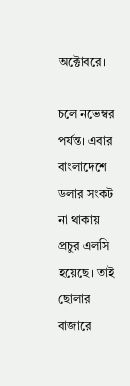অক্টোবরে।

চলে নভেম্বর পর্যন্ত। এবার বাংলাদেশে ডলার সংকট না থাকায় প্রচুর এলসি হয়েছে। তাই ছোলার বাজারে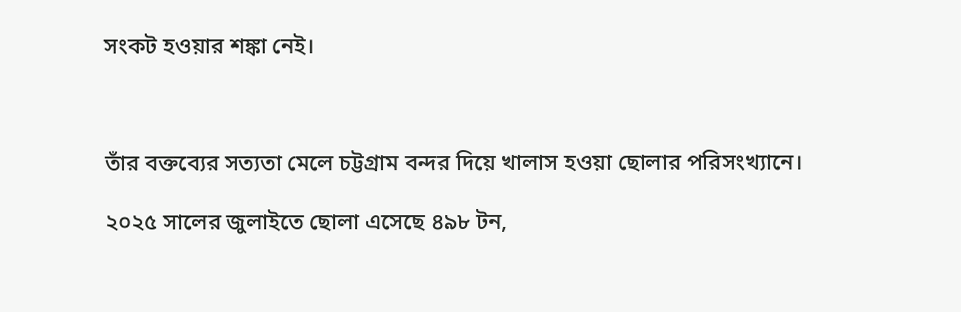সংকট হওয়ার শঙ্কা নেই।



তাঁর বক্তব্যের সত্যতা মেলে চট্টগ্রাম বন্দর দিয়ে খালাস হওয়া ছোলার পরিসংখ্যানে।

২০২৫ সালের জুলাইতে ছোলা এসেছে ৪৯৮ টন,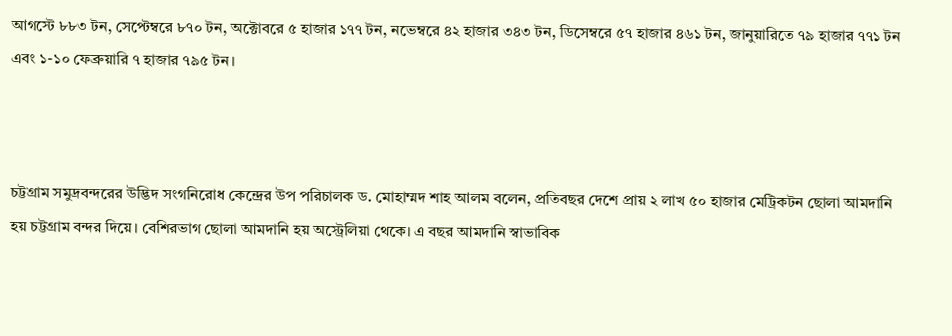আগস্টে ৮৮৩ টন, সেপ্টেম্বরে ৮৭০ টন, অক্টোবরে ৫ হাজার ১৭৭ টন, নভেম্বরে ৪২ হাজার ৩৪৩ টন, ডিসেম্বরে ৫৭ হাজার ৪৬১ টন, জানুয়ারিতে ৭৯ হাজার ৭৭১ টন এবং ১-১০ ফেব্রুয়ারি ৭ হাজার ৭৯৫ টন।



চট্টগ্রাম সমুদ্রবন্দরের উদ্ভিদ সংগনিরোধ কেন্দ্রের উপ পরিচালক ড. মোহাম্মদ শাহ আলম বলেন, প্রতিবছর দেশে প্রায় ২ লাখ ৫০ হাজার মেট্রিকটন ছোলা আমদানি হয় চট্টগ্রাম বন্দর দিয়ে। বেশিরভাগ ছোলা আমদানি হয় অস্ট্রেলিয়া থেকে। এ বছর আমদানি স্বাভাবিক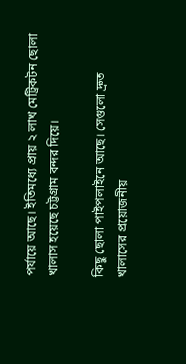পর্যায়ে আছে। ইতিমধ্যে প্রায় ২ লাখ মেট্রিকটন ছোলা খালাস হয়েছে চট্টগ্রাম বন্দর দিয়ে।

কিছু ছোলা পাইপলাইনে আছে। সেগুলো দ্রুত খালাসের প্রয়োজনীয়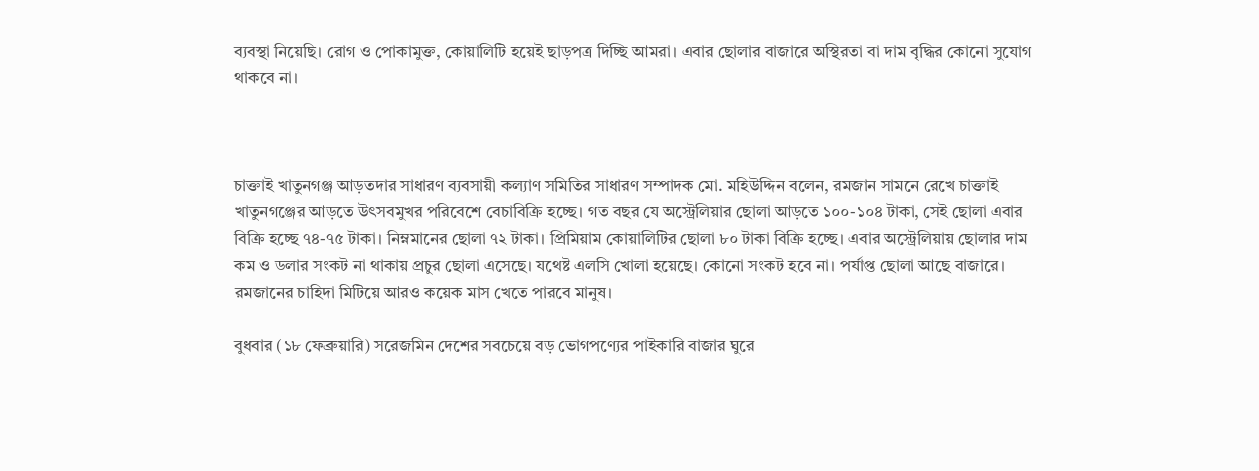ব্যবস্থা নিয়েছি। রোগ ও পোকামুক্ত, কোয়ালিটি হয়েই ছাড়পত্র দিচ্ছি আমরা। এবার ছোলার বাজারে অস্থিরতা বা দাম বৃদ্ধির কোনো সুযোগ থাকবে না।



চাক্তাই খাতুনগঞ্জ আড়তদার সাধারণ ব্যবসায়ী কল্যাণ সমিতির সাধারণ সম্পাদক মো. মহিউদ্দিন বলেন, রমজান সামনে রেখে চাক্তাই খাতুনগঞ্জের আড়তে উৎসবমুখর পরিবেশে বেচাবিক্রি হচ্ছে। গত বছর যে অস্ট্রেলিয়ার ছোলা আড়তে ১০০-১০৪ টাকা, সেই ছোলা এবার বিক্রি হচ্ছে ৭৪-৭৫ টাকা। নিম্নমানের ছোলা ৭২ টাকা। প্রিমিয়াম কোয়ালিটির ছোলা ৮০ টাকা বিক্রি হচ্ছে। এবার অস্ট্রেলিয়ায় ছোলার দাম কম ও ডলার সংকট না থাকায় প্রচুর ছোলা এসেছে। যথেষ্ট এলসি খোলা হয়েছে। কোনো সংকট হবে না। পর্যাপ্ত ছোলা আছে বাজারে। রমজানের চাহিদা মিটিয়ে আরও কয়েক মাস খেতে পারবে মানুষ।

বুধবার (১৮ ফেব্রুয়ারি) সরেজমিন দেশের সবচেয়ে বড় ভোগপণ্যের পাইকারি বাজার ঘুরে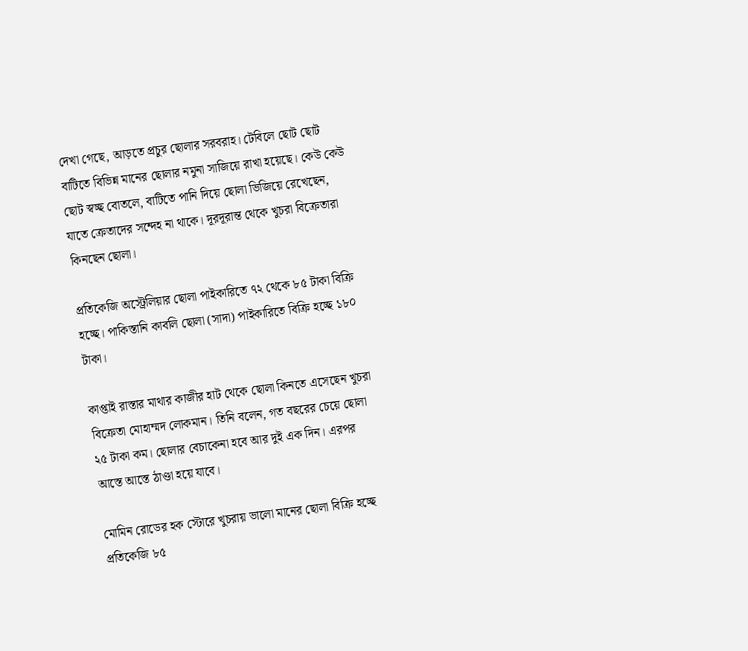দেখা গেছে, আড়তে প্রচুর ছোলার সরবরাহ। টেবিলে ছোট ছোট বাটিতে বিভিন্ন মানের ছোলার নমুনা সাজিয়ে রাখা হয়েছে। কেউ কেউ ছোট স্বচ্ছ বোতলে, বাটিতে পানি দিয়ে ছোলা ভিজিয়ে রেখেছেন, যাতে ক্রেতাদের সন্দেহ না থাকে। দূরদূরান্ত থেকে খুচরা বিক্রেতারা কিনছেন ছোলা।

প্রতিকেজি অস্ট্রেলিয়ার ছোলা পাইকারিতে ৭২ থেকে ৮৫ টাকা বিক্রি হচ্ছে। পাকিস্তানি কাবলি ছোলা (সাদা) পাইকারিতে বিক্রি হচ্ছে ১৮০ টাকা।

কাপ্তাই রাস্তার মাথার কাজীর হাট থেকে ছোলা কিনতে এসেছেন খুচরা বিক্রেতা মোহাম্মদ লোকমান। তিনি বলেন, গত বছরের চেয়ে ছোলা ২৫ টাকা কম। ছোলার বেচাকেনা হবে আর দুই এক দিন। এরপর আস্তে আস্তে ঠাণ্ডা হয়ে যাবে।

মোমিন রোডের হক স্টোরে খুচরায় ভালো মানের ছোলা বিক্রি হচ্ছে প্রতিকেজি ৮৫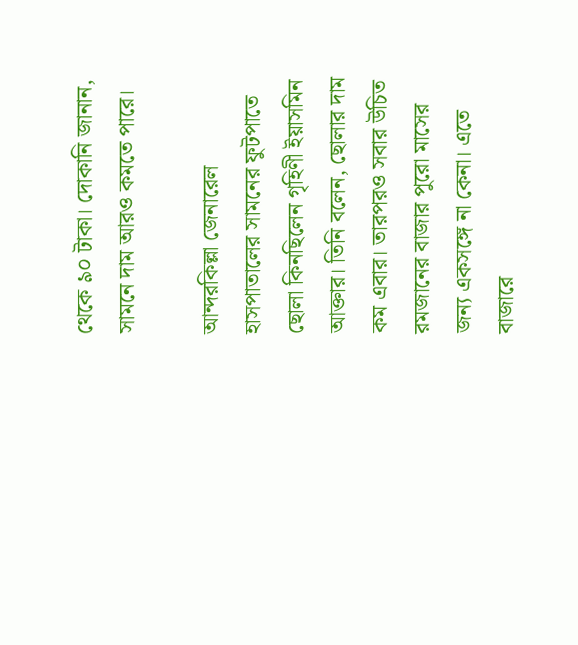থেকে ৯০ টাকা। দোকানি জানান, সামনে দাম আরও কমতে পারে।

আন্দরকিল্লা জেনারেল হাসপাতালের সামনের ফুটপাতে ছোলা কিনছিলেন গৃহিণী ইয়াসমিন আক্তার। তিনি বলেন, ছোলার দাম কম এবার। তারপরও সবার উচিত রমজানের বাজার পুরো মাসের জন্য একসঙ্গে না কেনা। এতে বাজারে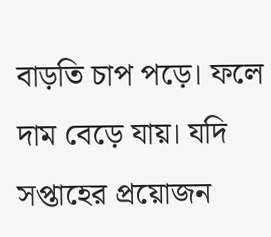বাড়তি চাপ পড়ে। ফলে দাম বেড়ে যায়। যদি সপ্তাহের প্রয়োজন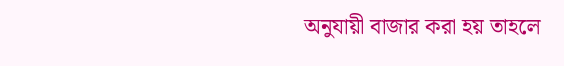অনুযায়ী বাজার করা হয় তাহলে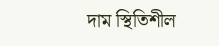দাম স্থিতিশীল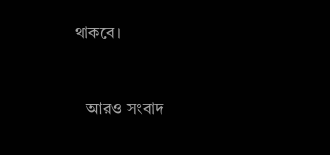থাকবে।


   আরও সংবাদ